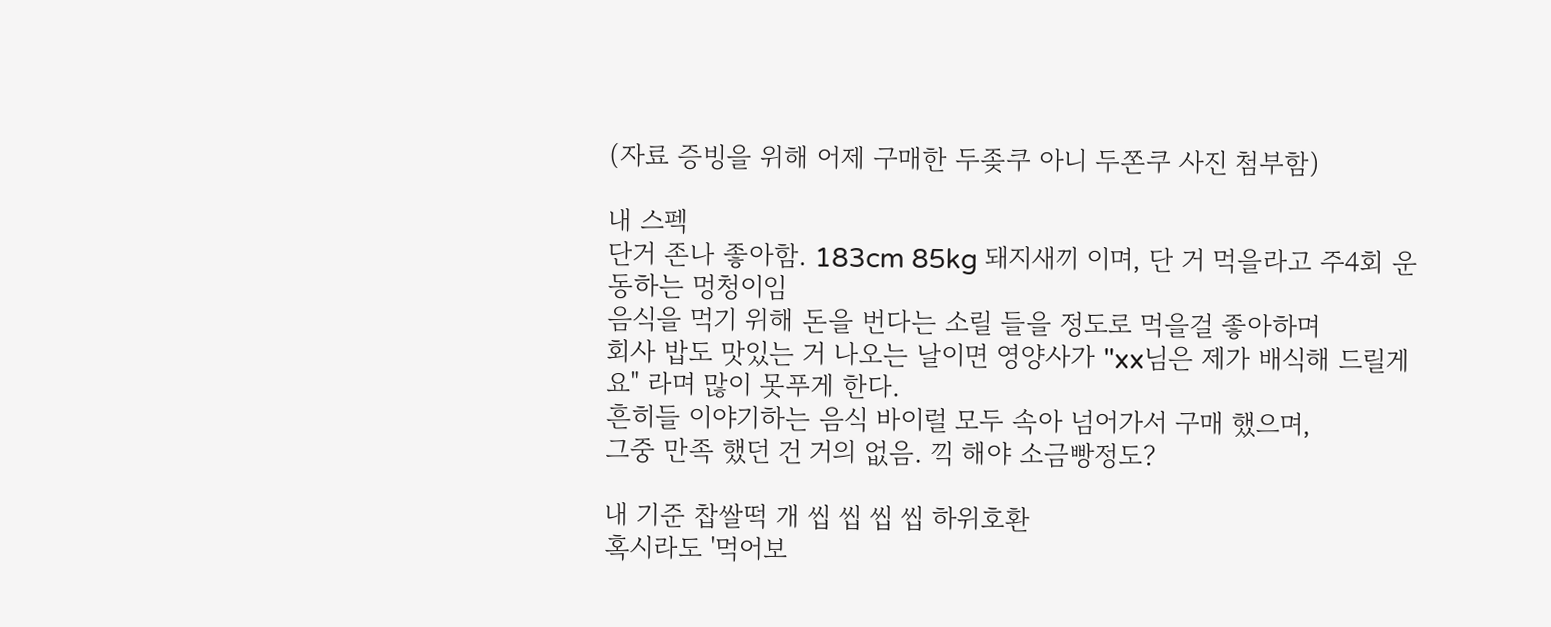(자료 증빙을 위해 어제 구매한 두좆쿠 아니 두쫀쿠 사진 첨부함)

내 스펙
단거 존나 좋아함. 183cm 85kg 돼지새끼 이며, 단 거 먹을라고 주4회 운동하는 멍청이임
음식을 먹기 위해 돈을 번다는 소릴 들을 정도로 먹을걸 좋아하며
회사 밥도 맛있는 거 나오는 날이면 영양사가 "xx님은 제가 배식해 드릴게요" 라며 많이 못푸게 한다.
흔히들 이야기하는 음식 바이럴 모두 속아 넘어가서 구매 했으며,
그중 만족 했던 건 거의 없음. 끽 해야 소금빵정도?

내 기준 찹쌀떡 개 씹 씹 씹 씹 하위호환
혹시라도 '먹어보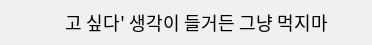고 싶다' 생각이 들거든 그냥 먹지마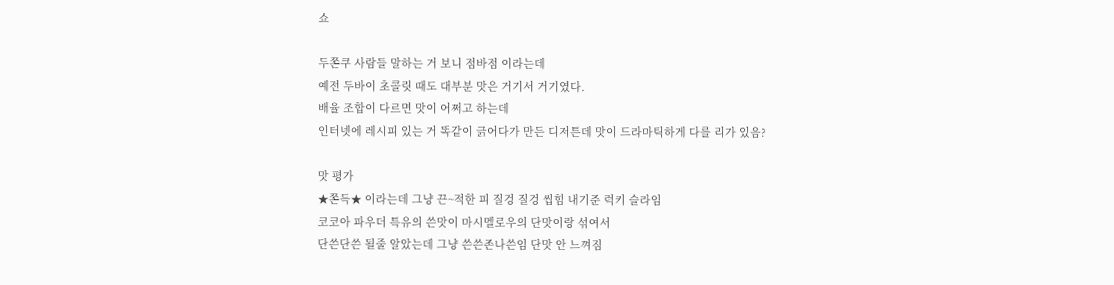쇼

두쫀쿠 사람들 말하는 거 보니 점바점 이라는데
예전 두바이 초콜릿 때도 대부분 맛은 거기서 거기였다.
배율 조합이 다르면 맛이 어쩌고 하는데
인터넷에 레시피 있는 거 똑같이 긁어다가 만든 디저튼데 맛이 드라마틱하게 다를 리가 있음?

맛 평가
★쫀득★ 이라는데 그냥 끈~적한 피 질겅 질겅 씹힘 내기준 럭키 슬라임
코코아 파우더 특유의 쓴맛이 마시멜로우의 단맛이랑 섞여서
단쓴단쓴 될줄 알았는데 그냥 쓴쓴존나쓴임 단맛 안 느껴짐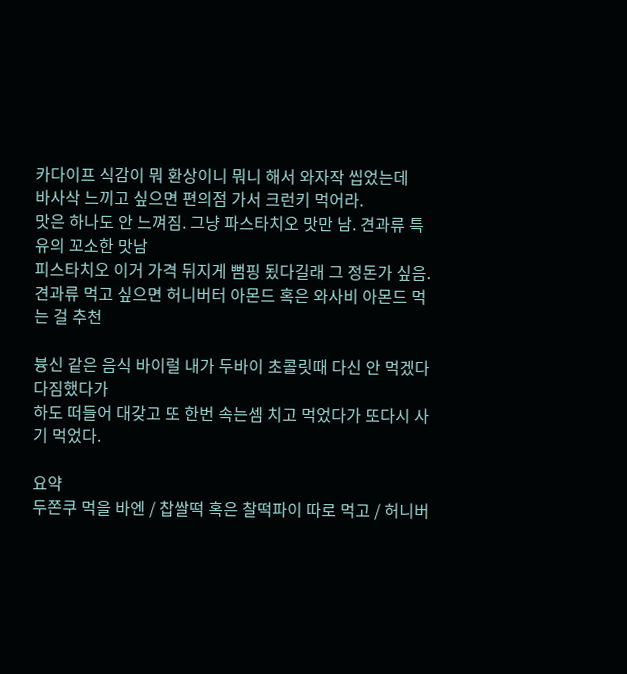카다이프 식감이 뭐 환상이니 뭐니 해서 와자작 씹었는데
바사삭 느끼고 싶으면 편의점 가서 크런키 먹어라.
맛은 하나도 안 느껴짐. 그냥 파스타치오 맛만 남. 견과류 특유의 꼬소한 맛남
피스타치오 이거 가격 뒤지게 뻠핑 됬다길래 그 정돈가 싶음.
견과류 먹고 싶으면 허니버터 아몬드 혹은 와사비 아몬드 먹는 걸 추천

븅신 같은 음식 바이럴 내가 두바이 초콜릿때 다신 안 먹겠다 다짐했다가
하도 떠들어 대갖고 또 한번 속는셈 치고 먹었다가 또다시 사기 먹었다.

요약
두쫀쿠 먹을 바엔 / 찹쌀떡 혹은 찰떡파이 따로 먹고 / 허니버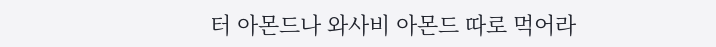터 아몬드나 와사비 아몬드 따로 먹어라